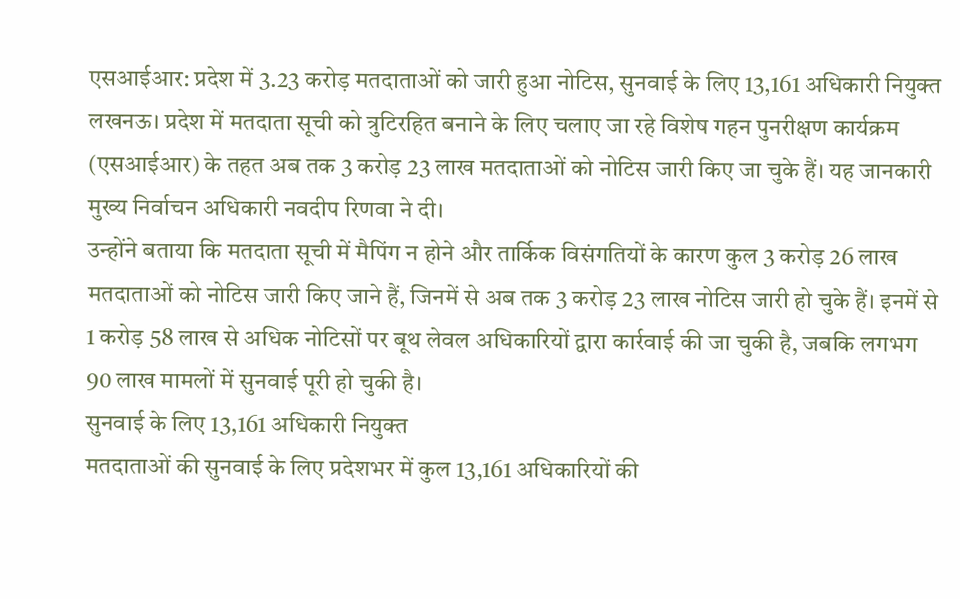एसआईआर: प्रदेश में 3.23 करोड़ मतदाताओं को जारी हुआ नोटिस, सुनवाई के लिए 13,161 अधिकारी नियुक्त
लखनऊ। प्रदेश में मतदाता सूची को त्रुटिरहित बनाने के लिए चलाए जा रहे विशेष गहन पुनरीक्षण कार्यक्रम (एसआईआर) के तहत अब तक 3 करोड़ 23 लाख मतदाताओं को नोटिस जारी किए जा चुके हैं। यह जानकारी मुख्य निर्वाचन अधिकारी नवदीप रिणवा ने दी।
उन्होंने बताया कि मतदाता सूची में मैपिंग न होने और तार्किक विसंगतियों के कारण कुल 3 करोड़ 26 लाख मतदाताओं को नोटिस जारी किए जाने हैं, जिनमें से अब तक 3 करोड़ 23 लाख नोटिस जारी हो चुके हैं। इनमें से 1 करोड़ 58 लाख से अधिक नोटिसों पर बूथ लेवल अधिकारियों द्वारा कार्रवाई की जा चुकी है, जबकि लगभग 90 लाख मामलों में सुनवाई पूरी हो चुकी है।
सुनवाई के लिए 13,161 अधिकारी नियुक्त
मतदाताओं की सुनवाई के लिए प्रदेशभर में कुल 13,161 अधिकारियों की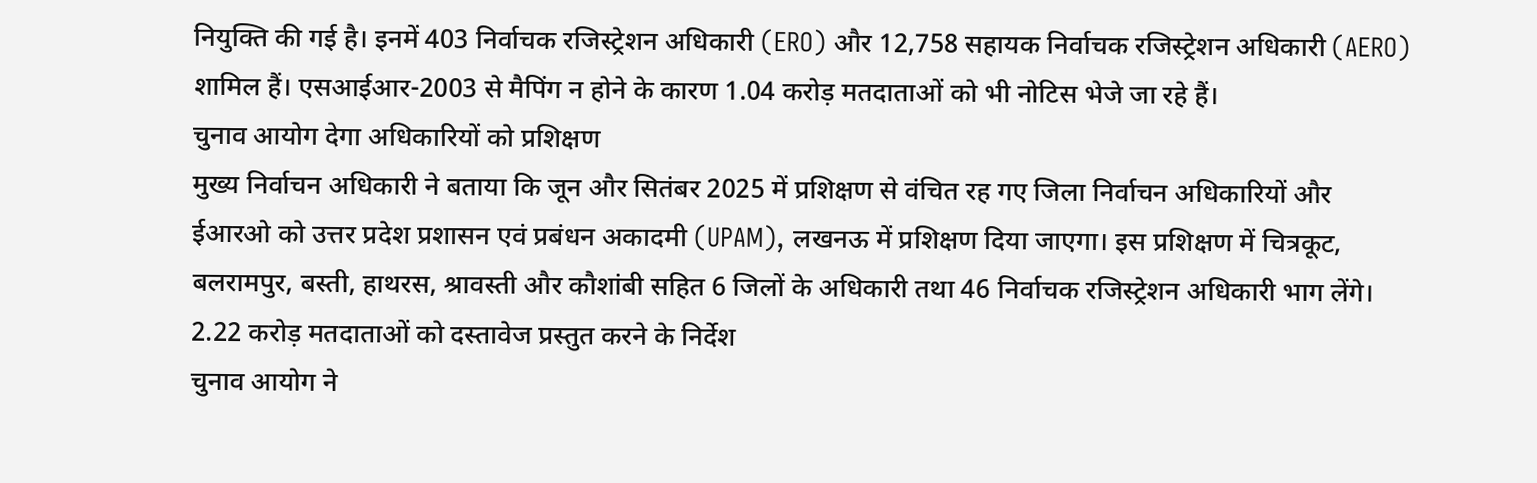नियुक्ति की गई है। इनमें 403 निर्वाचक रजिस्ट्रेशन अधिकारी (ERO) और 12,758 सहायक निर्वाचक रजिस्ट्रेशन अधिकारी (AERO) शामिल हैं। एसआईआर-2003 से मैपिंग न होने के कारण 1.04 करोड़ मतदाताओं को भी नोटिस भेजे जा रहे हैं।
चुनाव आयोग देगा अधिकारियों को प्रशिक्षण
मुख्य निर्वाचन अधिकारी ने बताया कि जून और सितंबर 2025 में प्रशिक्षण से वंचित रह गए जिला निर्वाचन अधिकारियों और ईआरओ को उत्तर प्रदेश प्रशासन एवं प्रबंधन अकादमी (UPAM), लखनऊ में प्रशिक्षण दिया जाएगा। इस प्रशिक्षण में चित्रकूट, बलरामपुर, बस्ती, हाथरस, श्रावस्ती और कौशांबी सहित 6 जिलों के अधिकारी तथा 46 निर्वाचक रजिस्ट्रेशन अधिकारी भाग लेंगे।
2.22 करोड़ मतदाताओं को दस्तावेज प्रस्तुत करने के निर्देश
चुनाव आयोग ने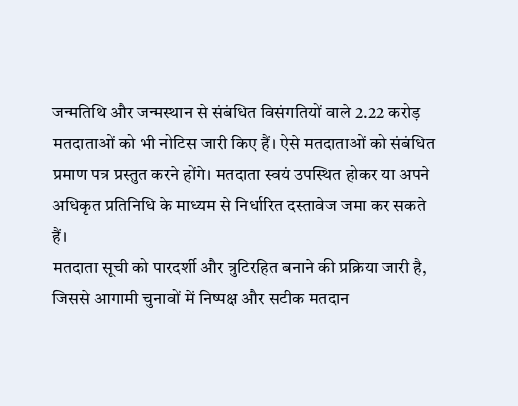जन्मतिथि और जन्मस्थान से संबंधित विसंगतियों वाले 2.22 करोड़ मतदाताओं को भी नोटिस जारी किए हैं। ऐसे मतदाताओं को संबंधित प्रमाण पत्र प्रस्तुत करने होंगे। मतदाता स्वयं उपस्थित होकर या अपने अधिकृत प्रतिनिधि के माध्यम से निर्धारित दस्तावेज जमा कर सकते हैं।
मतदाता सूची को पारदर्शी और त्रुटिरहित बनाने की प्रक्रिया जारी है, जिससे आगामी चुनावों में निष्पक्ष और सटीक मतदान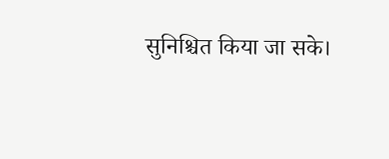सुनिश्चित किया जा सके।